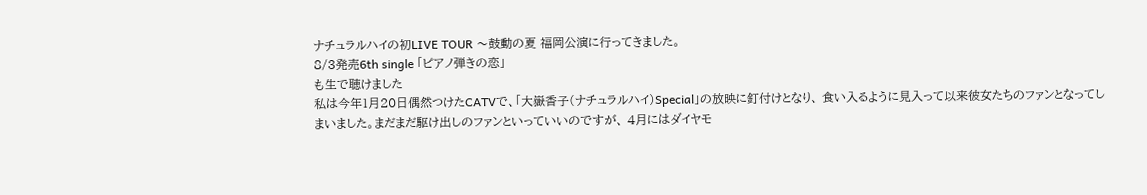ナチュラルハイの初LIVE TOUR 〜鼓動の夏 福岡公演に行ってきました。
8/3発売6th single 「ピアノ弾きの恋」
も生で聴けました
私は今年1月20日偶然つけたCATVで、「大嶽香子(ナチュラルハイ)Special」の放映に釘付けとなり、 食い入るように見入って以来彼女たちのファンとなってしまいました。まだまだ駆け出しのファンといっていいのですが、 4月にはダイヤモ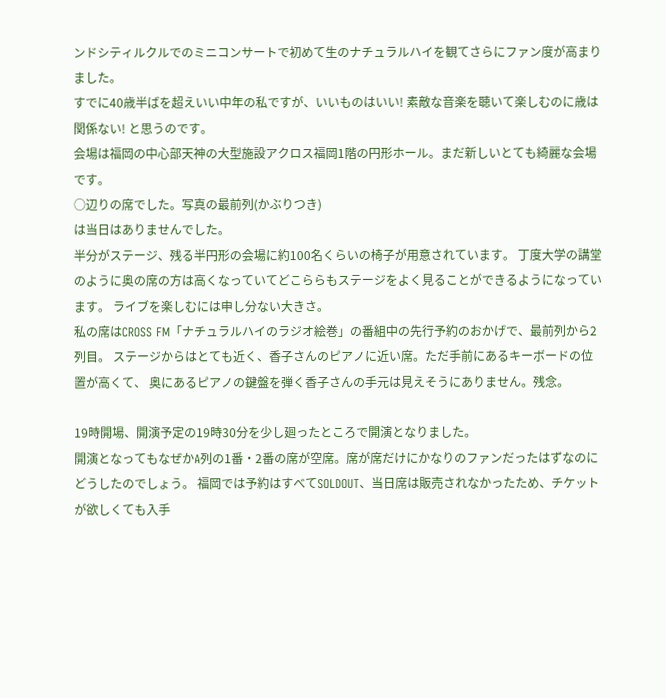ンドシティルクルでのミニコンサートで初めて生のナチュラルハイを観てさらにファン度が高まりました。
すでに40歳半ばを超えいい中年の私ですが、いいものはいい! 素敵な音楽を聴いて楽しむのに歳は関係ない! と思うのです。
会場は福岡の中心部天神の大型施設アクロス福岡1階の円形ホール。まだ新しいとても綺麗な会場です。
○辺りの席でした。写真の最前列(かぶりつき)
は当日はありませんでした。
半分がステージ、残る半円形の会場に約100名くらいの椅子が用意されています。 丁度大学の講堂のように奥の席の方は高くなっていてどこららもステージをよく見ることができるようになっています。 ライブを楽しむには申し分ない大きさ。
私の席はCROSS FM「ナチュラルハイのラジオ絵巻」の番組中の先行予約のおかげで、最前列から2列目。 ステージからはとても近く、香子さんのピアノに近い席。ただ手前にあるキーボードの位置が高くて、 奥にあるピアノの鍵盤を弾く香子さんの手元は見えそうにありません。残念。

19時開場、開演予定の19時30分を少し廻ったところで開演となりました。
開演となってもなぜかA列の1番・2番の席が空席。席が席だけにかなりのファンだったはずなのにどうしたのでしょう。 福岡では予約はすべてSOLDOUT、当日席は販売されなかったため、チケットが欲しくても入手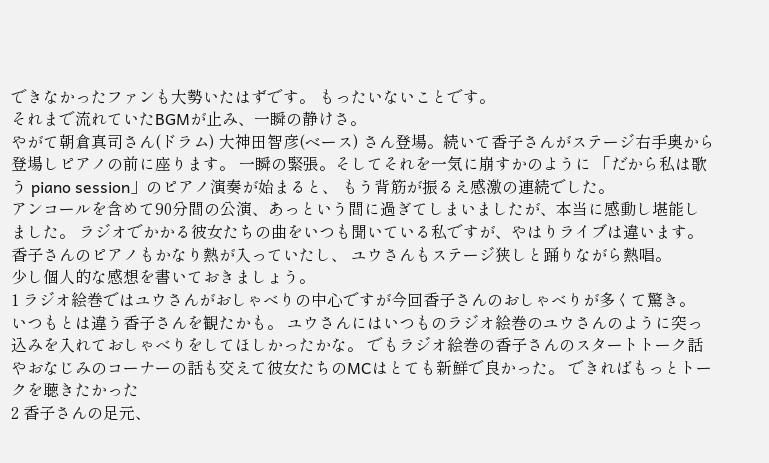できなかったファンも大勢いたはずです。 もったいないことです。
それまで流れていたBGMが止み、一瞬の静けさ。
やがて朝倉真司さん(ドラム) 大神田智彦(ベース) さん登場。続いて香子さんがステージ右手奥から登場しピアノの前に座ります。 一瞬の緊張。そしてそれを一気に崩すかのように 「だから私は歌う piano session」のピアノ演奏が始まると、 もう背筋が振るえ感激の連続でした。
アンコールを含めて90分間の公演、あっという間に過ぎてしまいましたが、本当に感動し堪能しました。 ラジオでかかる彼女たちの曲をいつも聞いている私ですが、やはりライブは違います。香子さんのピアノもかなり熱が入っていたし、 ユウさんもステージ狭しと踊りながら熱唱。
少し個人的な感想を書いておきましょう。
1 ラジオ絵巻ではユウさんがおしゃべりの中心ですが今回香子さんのおしゃべりが多くて驚き。
いつもとは違う香子さんを観たかも。 ユウさんにはいつものラジオ絵巻のユウさんのように突っ込みを入れておしゃべりをしてほしかったかな。 でもラジオ絵巻の香子さんのスタートトーク話やおなじみのコーナーの話も交えて彼女たちのMCはとても新鮮で良かった。 できればもっとトークを聴きたかった
2 香子さんの足元、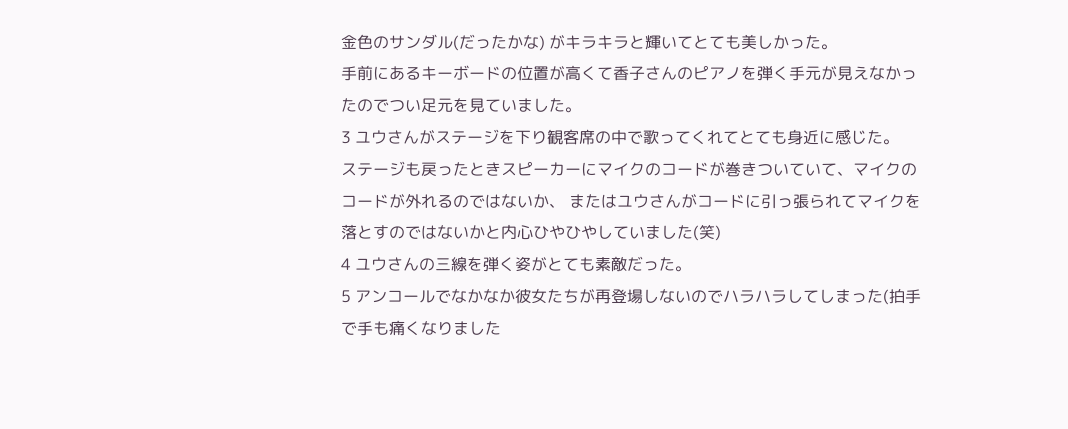金色のサンダル(だったかな) がキラキラと輝いてとても美しかった。
手前にあるキーボードの位置が高くて香子さんのピアノを弾く手元が見えなかったのでつい足元を見ていました。
3 ユウさんがステージを下り観客席の中で歌ってくれてとても身近に感じた。
ステージも戻ったときスピーカーにマイクのコードが巻きついていて、マイクのコードが外れるのではないか、 またはユウさんがコードに引っ張られてマイクを落とすのではないかと内心ひやひやしていました(笑)
4 ユウさんの三線を弾く姿がとても素敵だった。
5 アンコールでなかなか彼女たちが再登場しないのでハラハラしてしまった(拍手で手も痛くなりました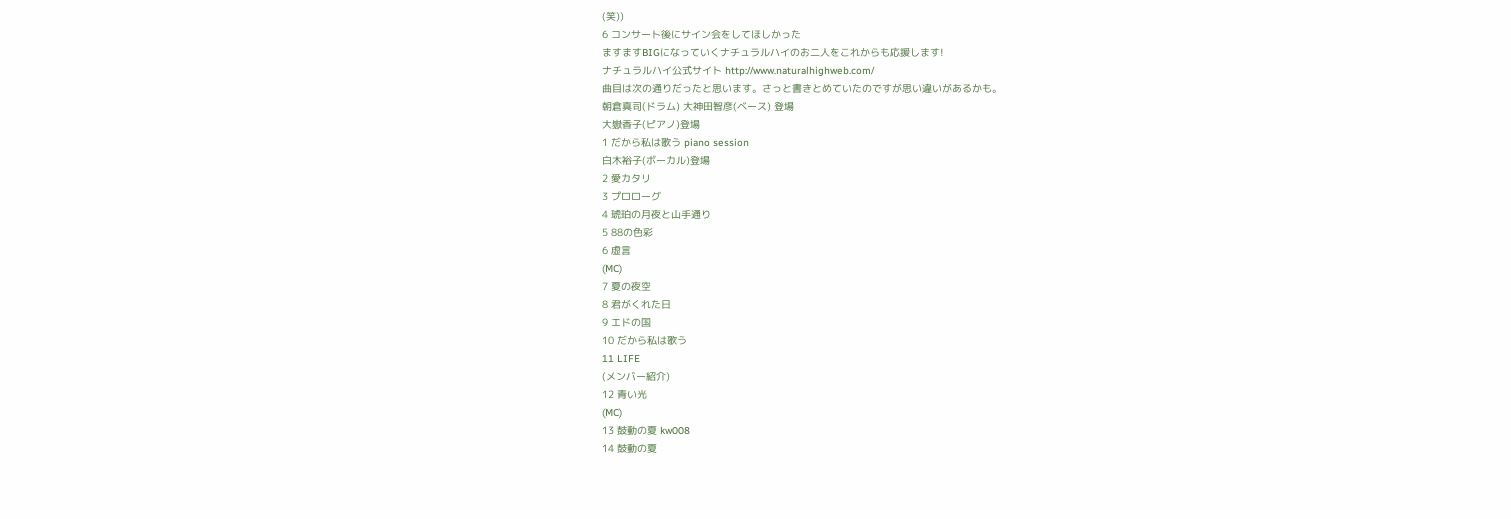(笑))
6 コンサート後にサイン会をしてほしかった
ますますBIGになっていくナチュラルハイのお二人をこれからも応援します!
ナチュラルハイ公式サイト http://www.naturalhighweb.com/
曲目は次の通りだったと思います。さっと書きとめていたのですが思い違いがあるかも。
朝倉真司(ドラム) 大神田智彦(ベース) 登場
大嶽香子(ピアノ)登場
1 だから私は歌う piano session
白木裕子(ボーカル)登場
2 愛カタリ
3 プロローグ
4 琥珀の月夜と山手通り
5 88の色彩
6 虚言
(MC)
7 夏の夜空
8 君がくれた日
9 エドの国
10 だから私は歌う
11 LIFE
(メンバー紹介)
12 青い光
(MC)
13 鼓動の夏 kw008
14 鼓動の夏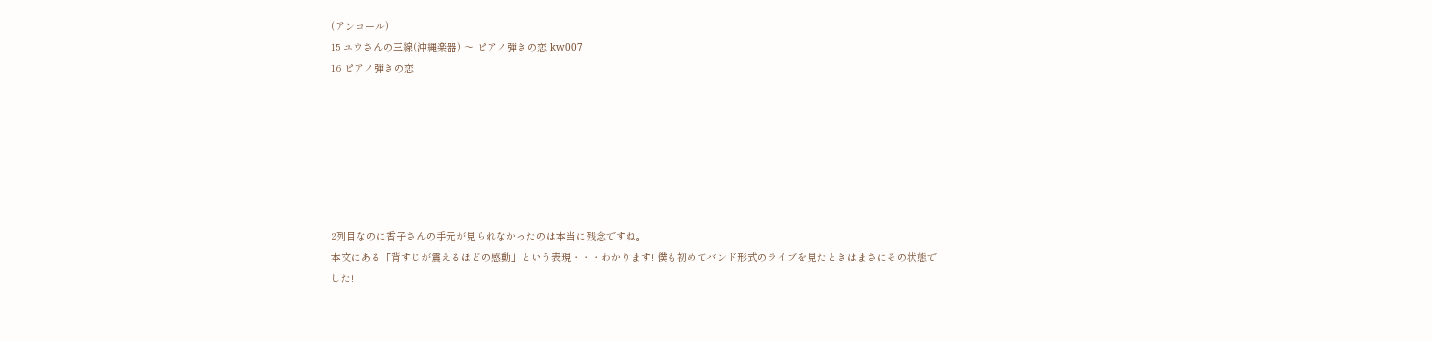(アンコール)
15 ユウさんの三線(沖縄楽器) 〜 ピアノ弾きの恋 kw007
16 ピアノ弾きの恋







2列目なのに香子さんの手元が見られなかったのは本当に残念ですね。
本文にある「背すじが震えるほどの感動」という表現・・・わかります! 僕も初めてバンド形式のライブを見たときはまさにその状態でした!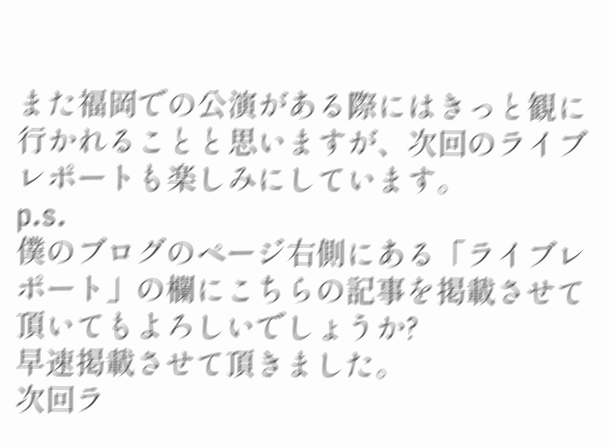また福岡での公演がある際にはきっと観に行かれることと思いますが、次回のライブレポートも楽しみにしています。
p.s.
僕のブログのページ右側にある「ライブレポート」の欄にこちらの記事を掲載させて頂いてもよろしいでしょうか?
早速掲載させて頂きました。
次回ラ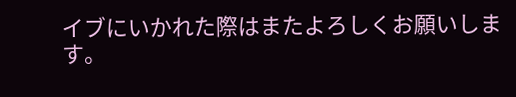イブにいかれた際はまたよろしくお願いします。